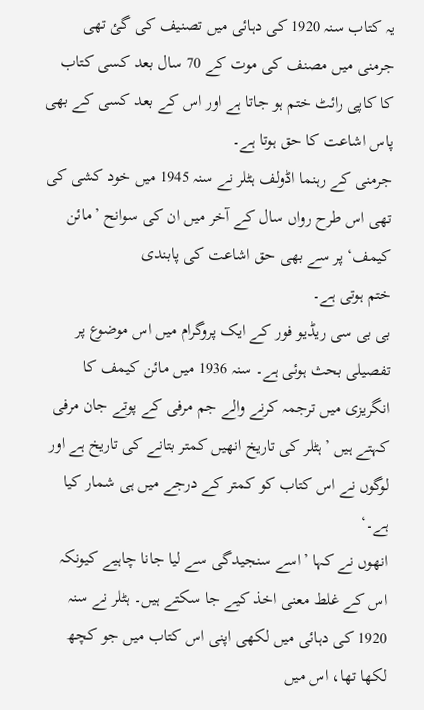یہ کتاب سنہ 1920 کی دہائی میں تصنیف کی گئ تھی
جرمنی میں مصنف کی موت کے 70 سال بعد کسی کتاب کا کاپی رائٹ ختم ہو جاتا ہے اور اس کے بعد کسی کے بھی پاس اشاعت کا حق ہوتا ہے۔
جرمنی کے رہنما اڈولف ہٹلر نے سنہ 1945 میں خود کشی کی تھی اس طرح رواں سال کے آخر میں ان کی سوانح ’مائن کیمف‘ پر سے بھی حق اشاعت کی پابندی
ختم ہوتی ہے۔
بی بی سی ریڈیو فور کے ایک پروگرام میں اس موضوع پر تفصیلی بحث ہوئی ہے۔ سنہ 1936 میں مائن كیمف کا انگریزی میں ترجمہ کرنے والے جم مرفی کے پوتے جان مرفی کہتے ہیں ’ہٹلر کی تاریخ انھیں کمتر بتانے کی تاریخ ہے اور لوگوں نے اس کتاب کو کمتر کے درجے میں ہی شمار کیا ہے۔‘
انھوں نے کہا ’اسے سنجیدگی سے لیا جانا چاہیے کیونکہ اس کے غلط معنی اخذ کیے جا سکتے ہیں۔ ہٹلر نے سنہ 1920 کی دہائی میں لکھی اپنی اس کتاب میں جو کچھ لکھا تھا، اس میں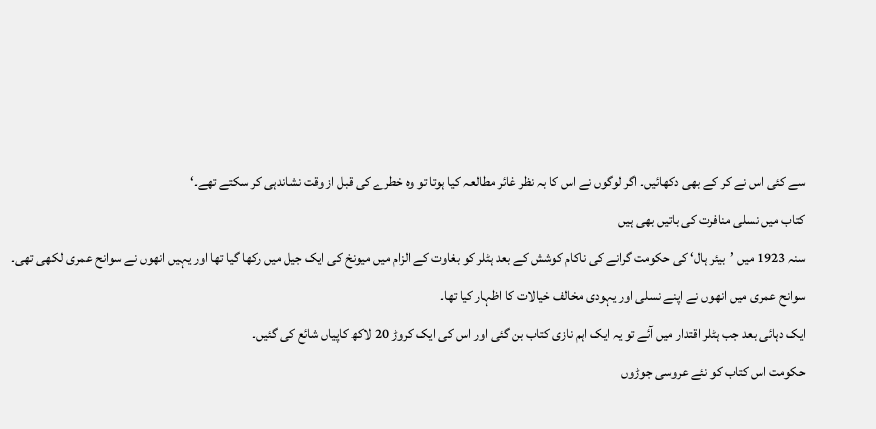سے کئی اس نے کر کے بھی دکھائیں۔ اگر لوگوں نے اس کا بہ نظر غائر مطالعہ کیا ہوتا تو وہ خطرے کی قبل از وقت نشاندہی کر سکتے تھے۔‘
کتاب میں نسلی منافرت کی باتیں بھی ہیں
سنہ 1923 میں ’بیئر ہال‘ کی حکومت گرانے کی ناکام کوشش کے بعد ہٹلر کو بغاوت کے الزام میں ميونخ کی ایک جیل میں رکھا گیا تھا اور یہیں انھوں نے سوانح عمری لکھی تھی۔
سوانح عمری میں انھوں نے اپنے نسلی اور یہودی مخالف خیالات کا اظہار کیا تھا۔
ایک دہائی بعد جب ہٹلر اقتدار میں آئے تو یہ ایک اہم نازی کتاب بن گئی اور اس کی ایک کروڑ 20 لاکھ کاپیاں شائع کی گئیں۔
حکومت اس کتاب کو نئے عروسی جوڑوں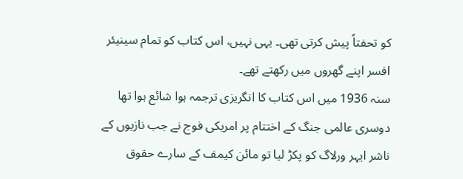کو تحفتاً پیش کرتی تھی۔ یہی نہیں، اس کتاب کو تمام سینیئر افسر اپنے گھروں میں رکھتے تھے۔
سنہ 1936 میں اس کتاب کا انگریزی ترجمہ ہوا شائع ہوا تھا
دوسری عالمی جنگ کے اختتام پر امریکی فوج نے جب نازيوں کے ناشر ایہر ورلاگ کو پکڑ لیا تو مائن كیمف کے سارے حقوق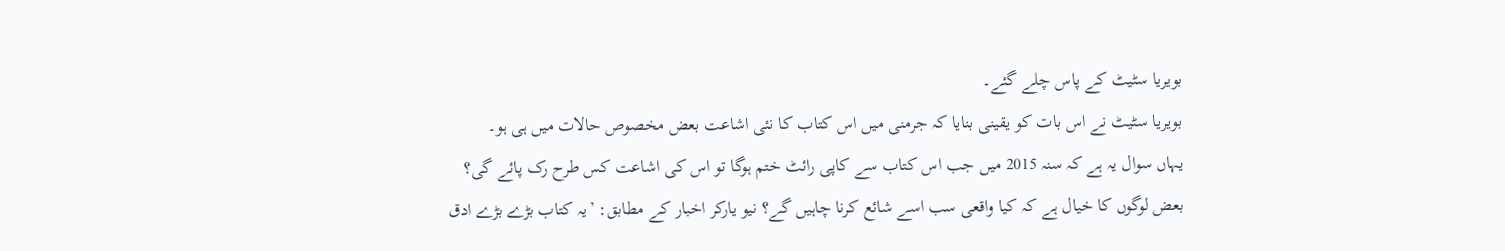بویريا سٹیٹ کے پاس چلے گئے۔
بویریا سٹیٹ نے اس بات کو یقینی بنایا کہ جرمنی میں اس کتاب کا نئی اشاعت بعض مخصوص حالات میں ہی ہو۔
یہاں سوال یہ ہے کہ سنہ 2015 میں جب اس کتاب سے کاپی رائٹ ختم ہوگا تو اس کی اشاعت کس طرح رک پائے گی؟
بعض لوگوں کا خیال ہے کہ کیا واقعی سب اسے شائع کرنا چاہیں گے؟ نیو ياركر اخبار کے مطابق: ’یہ کتاب بڑے بڑے ادق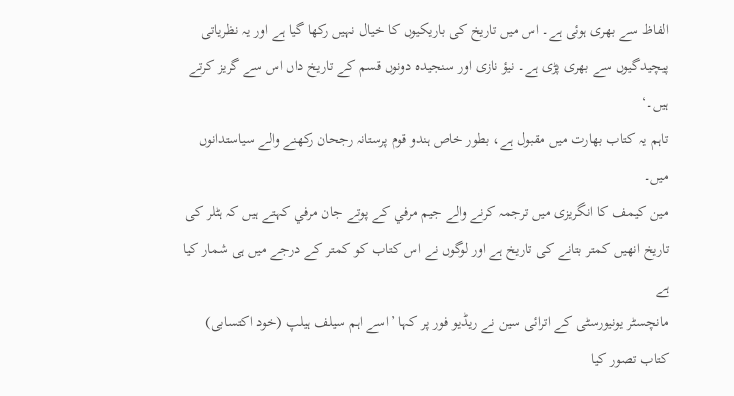الفاظ سے بھری ہوئی ہے۔ اس میں تاریخ کی باریکیوں کا خیال نہیں رکھا گیا ہے اور یہ نظریاتی پیچیدگیوں سے بھری پڑی ہے۔ نيؤ نازی اور سنجیدہ دونوں قسم کے تاریخ داں اس سے گریز کرتے ہیں۔‘
تاہم یہ کتاب بھارت میں مقبول ہے، بطور خاص ہندو قوم پرستانہ رجحان رکھنے والے سیاستدانوں میں۔
مین كیمف کا انگریزی میں ترجمہ کرنے والے جیم مرفي کے پوتے جان مرفي کہتے ہیں کہ ہٹلر کی تاریخ انھیں کمتر بتانے کی تاریخ ہے اور لوگوں نے اس کتاب کو کمتر کے درجے میں ہی شمار کیا ہے
مانچسٹر یونیورسٹی کے اترائی سین نے ریڈیو فور پر کہا ’اسے اہم سیلف ہیلپ (خود اکتسابی) کتاب تصور کیا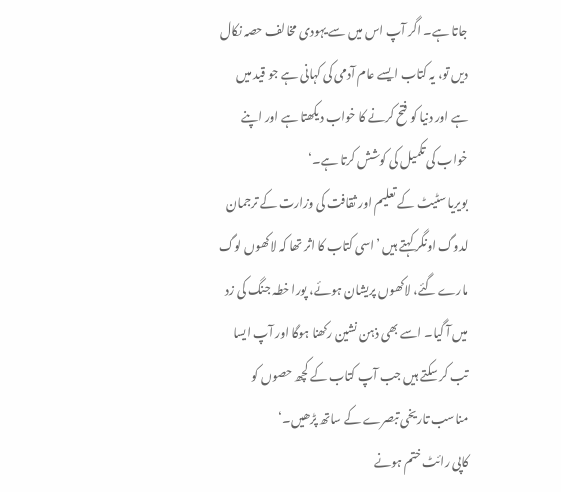جاتا ہے۔ اگر آپ اس میں سے یہودی مخالف حصہ نکال دیں تو، یہ کتاب ایسے عام آدمی کی کہانی ہے جو قید میں ہے اور دنیا کو فتح کرنے کا خواب دیکھتا ہے اور اپنے خواب کی تکمیل کی کوشش کرتا ہے۔‘
بویريا سٹیٹ کے تعلیم اور ثقافت کی وزارت کے ترجمان لدوگ اونگر کہتے ہیں ’اسی کتاب کا اثر تھا کہ لاکھوں لوگ مارے گئے، لاکھوں پریشان ہوئے، پورا خطہ جنگ کی زد میں آ گیا۔ اسے بھی ذہن نشین رکھنا ہوگا اور آپ ایسا تب کر سکتے ہیں جب آپ کتاب کے کچھ حصوں کو مناسب تاریخی تبصرے کے ساتھ پڑھیں۔‘
کاپی رائٹ ختم ہونے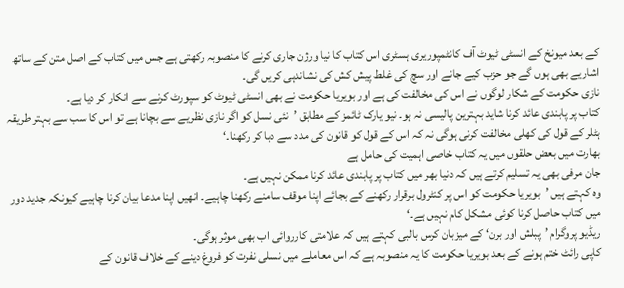کے بعد میونخ کے انسٹی ٹيوٹ آف كانٹمپوریری ہسٹری اس کتاب کا نیا ورژن جاری کرنے کا منصوبہ رکھتی ہے جس میں کتاب کے اصل متن کے ساتھ اشاریے بھی ہوں گے جو حزب کیے جانے اور سچ کی غلط پیش کش کی نشاندہی کریں گی۔
نازی حکومت کے شکار لوگوں نے اس کی مخالفت کی ہے اور بویريا حکومت نے بھی انسٹی ٹیوٹ کو سپورٹ کرنے سے انکار کر دیا ہے۔
کتاب پر پابندی عائد کرنا شاید بہترین پالیسی نہ ہو۔ نیو یارک ٹائمز کے مطابق ’نئی نسل کو اگر نازی نظریے سے بچانا ہے تو اس کا سب سے بہتر طریقہ ہٹلر کے قول کی کھلی مخالفت کرنی ہوگی نہ کہ اس کے قول کو قانون کی مدد سے دبا کر رکھنا۔‘
بھارت میں بعض حلقوں میں یہ کتاب خاصی اہمیت کی حامل ہے
جان مرفی بھی یہ تسلیم کرتے ہیں کہ دنیا بھر میں کتاب پر پابندی عائد کرنا ممکن نہیں ہے۔
وہ کہتے ہیں ’بویریا حکومت کو اس پر کنٹرول برقرار رکھنے کے بجائے اپنا موقف سامنے رکھنا چاہیے۔ انھیں اپنا مدعا بیان کرنا چاہیے کیونکہ جدید دور میں کتاب حاصل کرنا کوئی مشکل کام نہیں ہے۔‘
ریڈيو پروگرام ’پبلش اور برن‘ کے میزبان کرس بالبی کہتے ہیں کہ علامتی کارروائی اب بھی موثر ہوگی۔
کاپی رائٹ ختم ہونے کے بعد بویریا حکومت کا یہ منصوبہ ہے کہ اس معاملے میں نسلی نفرت کو فروغ دینے کے خلاف قانون کے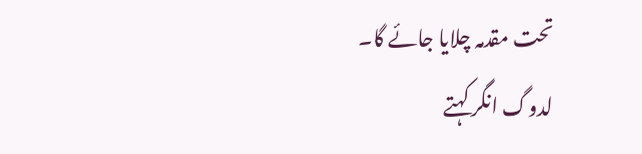تحت مقدمہ چلایا جائے گا۔
لدوگ انگر کہتے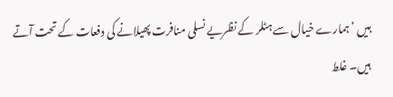ہیں ’ہمارے خیال سے ہٹلر کے نظریے نسلی منافرت پھیلانے کی دفعات کے تحت آتے ہیں۔ غلط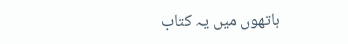ہاتھوں میں یہ کتاب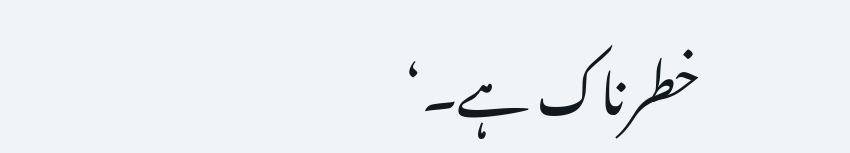خطرناک ہے۔‘